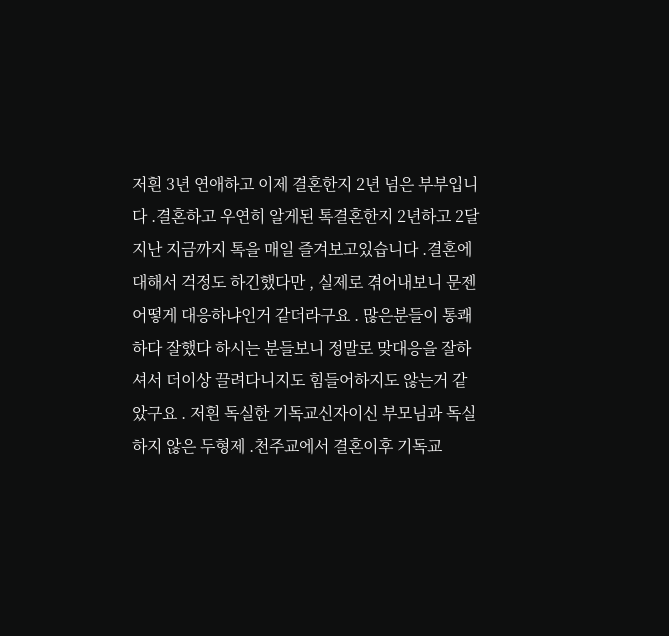저흰 3년 연애하고 이제 결혼한지 2년 넘은 부부입니다 .결혼하고 우연히 알게된 톡결혼한지 2년하고 2달지난 지금까지 톡을 매일 즐겨보고있습니다 .결혼에 대해서 걱정도 하긴했다만 , 실제로 겪어내보니 문젠 어떻게 대응하냐인거 같더라구요 . 많은분들이 통쾌하다 잘했다 하시는 분들보니 정말로 맞대응을 잘하셔서 더이상 끌려다니지도 힘들어하지도 않는거 같았구요 . 저흰 독실한 기독교신자이신 부모님과 독실하지 않은 두형제 .천주교에서 결혼이후 기독교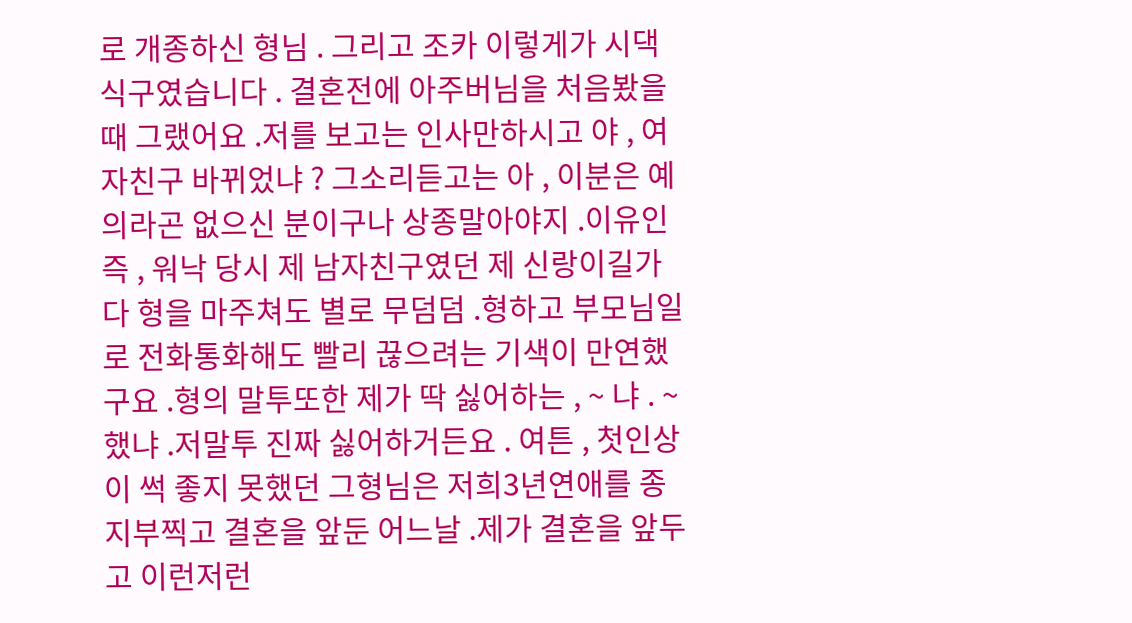로 개종하신 형님 . 그리고 조카 이렇게가 시댁식구였습니다 . 결혼전에 아주버님을 처음봤을때 그랬어요 .저를 보고는 인사만하시고 야 , 여자친구 바뀌었냐 ? 그소리듣고는 아 , 이분은 예의라곤 없으신 분이구나 상종말아야지 .이유인즉 , 워낙 당시 제 남자친구였던 제 신랑이길가다 형을 마주쳐도 별로 무덤덤 .형하고 부모님일로 전화통화해도 빨리 끊으려는 기색이 만연했구요 .형의 말투또한 제가 딱 싫어하는 , ~ 냐 . ~했냐 .저말투 진짜 싫어하거든요 . 여튼 , 첫인상이 썩 좋지 못했던 그형님은 저희3년연애를 종지부찍고 결혼을 앞둔 어느날 .제가 결혼을 앞두고 이런저런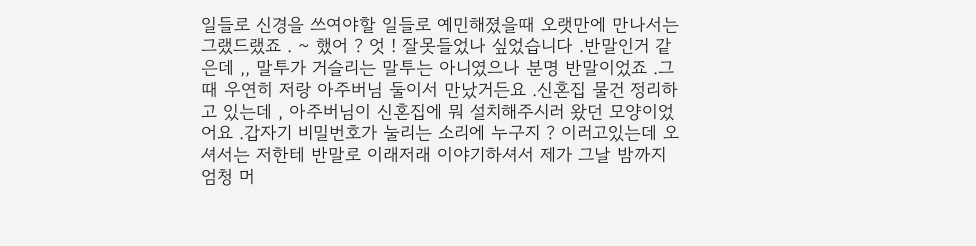일들로 신경을 쓰여야할 일들로 예민해졌을때 오랫만에 만나서는 그랬드랬죠 . ~ 했어 ? 엇 ! 잘못들었나 싶었습니다 .반말인거 같은데 ,, 말투가 거슬리는 말투는 아니였으나 분명 반말이었죠 .그때 우연히 저랑 아주버님 둘이서 만났거든요 .신혼집 물건 정리하고 있는데 , 아주버님이 신혼집에 뭐 설치해주시러 왔던 모양이었어요 .갑자기 비밀번호가 눌리는 소리에 누구지 ? 이러고있는데 오셔서는 저한테 반말로 이래저래 이야기하셔서 제가 그날 밤까지 엄청 머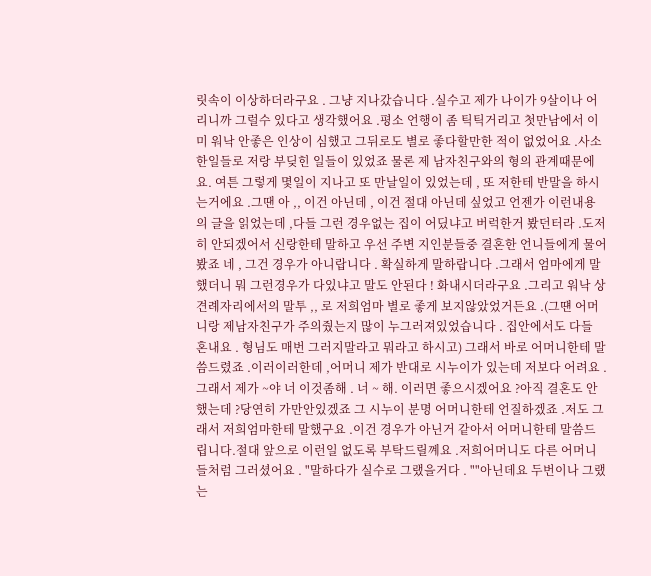릿속이 이상하더라구요 . 그냥 지나갔습니다 .실수고 제가 나이가 9살이나 어리니까 그럴수 있다고 생각했어요 .평소 언행이 좀 틱틱거리고 첫만남에서 이미 워낙 안좋은 인상이 심했고 그뒤로도 별로 좋다할만한 적이 없었어요 .사소한일들로 저랑 부딪힌 일들이 있었죠 물론 제 남자친구와의 형의 관계때문에요. 여튼 그렇게 몇일이 지나고 또 만날일이 있었는데 , 또 저한테 반말을 하시는거에요 .그땐 아 ,, 이건 아닌데 , 이건 절대 아닌데 싶었고 언젠가 이런내용의 글을 읽었는데 ,다들 그런 경우없는 집이 어딨냐고 버럭한거 봤던터라 .도저히 안되겠어서 신랑한테 말하고 우선 주변 지인분들중 결혼한 언니들에게 물어봤죠 네 , 그건 경우가 아니랍니다 . 확실하게 말하랍니다 .그래서 엄마에게 말했더니 뭐 그런경우가 다있냐고 말도 안된다 ! 화내시더라구요 .그리고 워낙 상견례자리에서의 말투 ,, 로 저희엄마 별로 좋게 보지않았었거든요 .(그떈 어머니랑 제남자친구가 주의줬는지 많이 누그러져있었습니다 . 집안에서도 다들 혼내요 . 형님도 매번 그러지말라고 뭐라고 하시고) 그래서 바로 어머니한테 말씀드렸죠 .이러이러한데 ,어머니 제가 반대로 시누이가 있는데 저보다 어려요 .그래서 제가 ~야 너 이것좀해 . 너 ~ 해. 이러면 좋으시겠어요 ?아직 결혼도 안했는데 ?당연히 가만안있겠죠 그 시누이 분명 어머니한테 언질하겠죠 .저도 그래서 저희엄마한테 말했구요 .이건 경우가 아닌거 같아서 어머니한테 말씀드립니다.절대 앞으로 이런일 없도록 부탁드릴꼐요 .저희어머니도 다른 어머니들처럼 그러셨어요 . "말하다가 실수로 그랬을거다 . ""아닌데요 두번이나 그랬는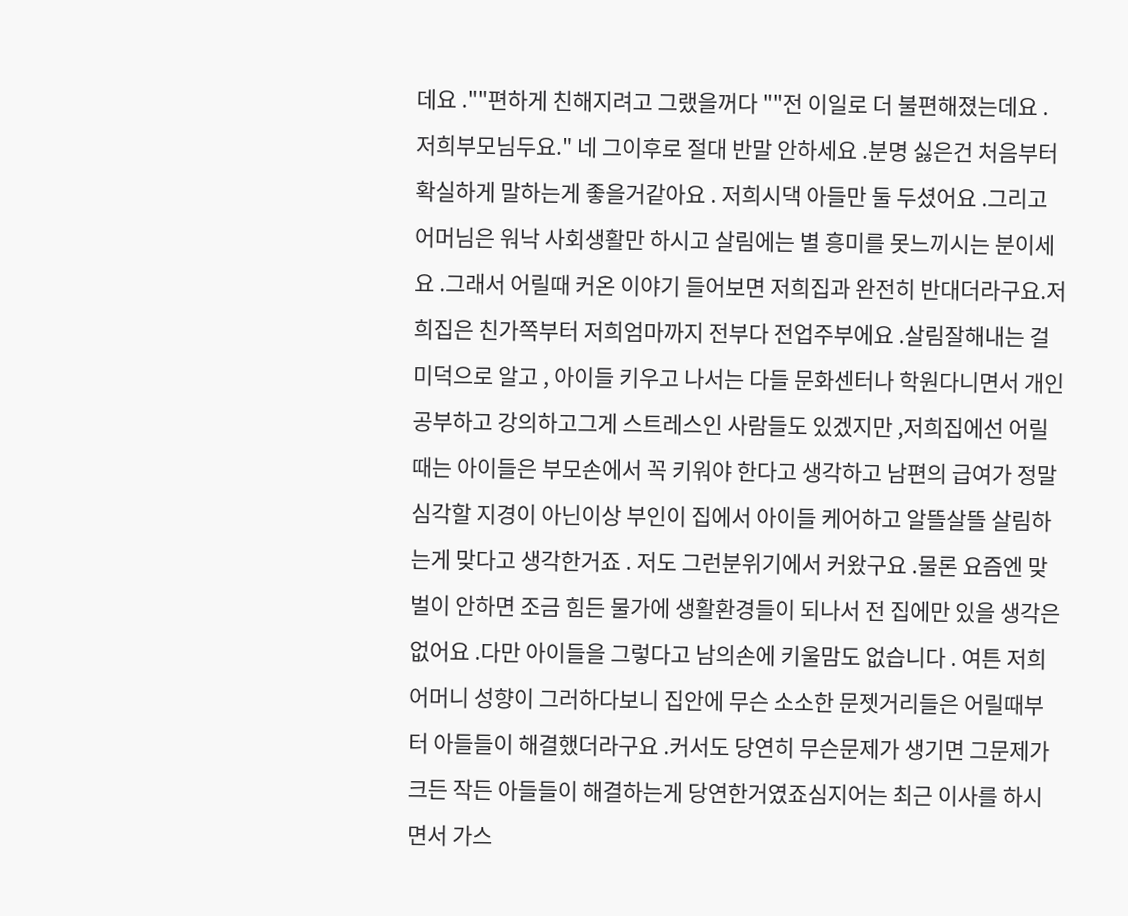데요 .""편하게 친해지려고 그랬을꺼다 ""전 이일로 더 불편해졌는데요 . 저희부모님두요." 네 그이후로 절대 반말 안하세요 .분명 싫은건 처음부터 확실하게 말하는게 좋을거같아요 . 저희시댁 아들만 둘 두셨어요 .그리고 어머님은 워낙 사회생활만 하시고 살림에는 별 흥미를 못느끼시는 분이세요 .그래서 어릴때 커온 이야기 들어보면 저희집과 완전히 반대더라구요.저희집은 친가쪽부터 저희엄마까지 전부다 전업주부에요 .살림잘해내는 걸 미덕으로 알고 , 아이들 키우고 나서는 다들 문화센터나 학원다니면서 개인공부하고 강의하고그게 스트레스인 사람들도 있겠지만 ,저희집에선 어릴때는 아이들은 부모손에서 꼭 키워야 한다고 생각하고 남편의 급여가 정말 심각할 지경이 아닌이상 부인이 집에서 아이들 케어하고 알뜰살뜰 살림하는게 맞다고 생각한거죠 . 저도 그런분위기에서 커왔구요 .물론 요즘엔 맞벌이 안하면 조금 힘든 물가에 생활환경들이 되나서 전 집에만 있을 생각은 없어요 .다만 아이들을 그렇다고 남의손에 키울맘도 없습니다 . 여튼 저희어머니 성향이 그러하다보니 집안에 무슨 소소한 문젯거리들은 어릴때부터 아들들이 해결했더라구요 .커서도 당연히 무슨문제가 생기면 그문제가 크든 작든 아들들이 해결하는게 당연한거였죠심지어는 최근 이사를 하시면서 가스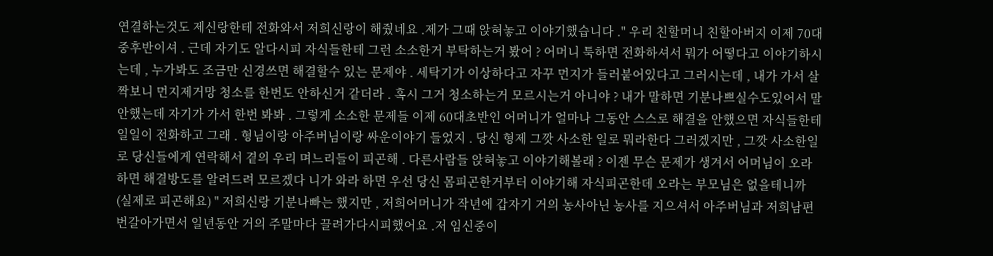연결하는것도 제신랑한테 전화와서 저희신랑이 해줬네요 .제가 그때 앉혀놓고 이야기했습니다 ." 우리 친할머니 친할아버지 이제 70대중후반이셔 . 근데 자기도 알다시피 자식들한테 그런 소소한거 부탁하는거 봤어 ? 어머니 툭하면 전화하셔서 뭐가 어떻다고 이야기하시는데 , 누가봐도 조금만 신경쓰면 해결할수 있는 문제야 . 세탁기가 이상하다고 자꾸 먼지가 들러붙어있다고 그러시는데 , 내가 가서 살짝보니 먼지제거망 청소를 한번도 안하신거 같더라 . 혹시 그거 청소하는거 모르시는거 아니야 ? 내가 말하면 기분나쁘실수도있어서 말안했는데 자기가 가서 한번 봐봐 . 그렇게 소소한 문제들 이제 60대초반인 어머니가 얼마나 그동안 스스로 해결을 안했으면 자식들한테 일일이 전화하고 그래 . 형님이랑 아주버님이랑 싸운이야기 들었지 . 당신 형제 그깟 사소한 일로 뭐라한다 그러겠지만 , 그깟 사소한일로 당신들에게 연락해서 곁의 우리 며느리들이 피곤해 . 다른사람들 앉혀놓고 이야기해볼래 ? 이젠 무슨 문제가 생겨서 어머님이 오라하면 해결방도를 알려드려 모르겠다 니가 와라 하면 우선 당신 몸피곤한거부터 이야기해 자식피곤한데 오라는 부모님은 없을테니까 (실제로 피곤해요) " 저희신랑 기분나빠는 했지만 , 저희어머니가 작년에 갑자기 거의 농사아닌 농사를 지으셔서 아주버님과 저희남편 번갈아가면서 일년동안 거의 주말마다 끌려가다시피했어요 .저 임신중이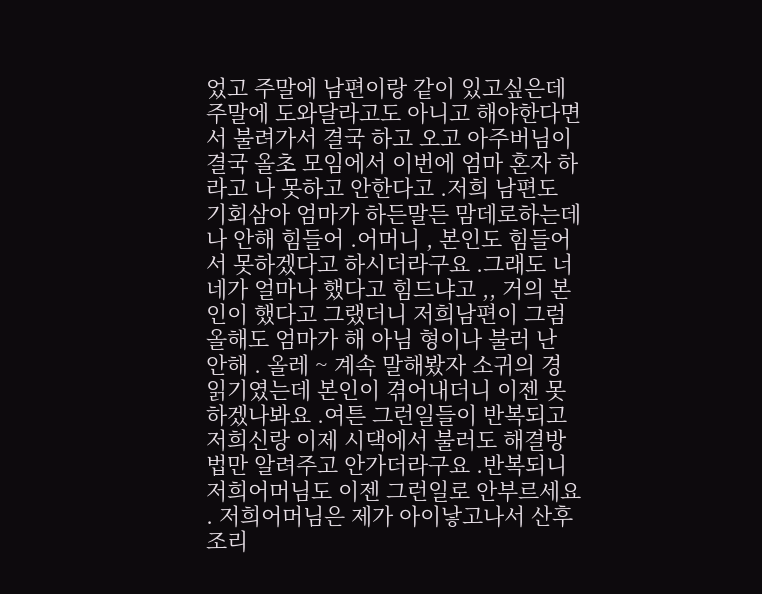었고 주말에 남편이랑 같이 있고싶은데 주말에 도와달라고도 아니고 해야한다면서 불려가서 결국 하고 오고 아주버님이 결국 올초 모임에서 이번에 엄마 혼자 하라고 나 못하고 안한다고 .저희 남편도 기회삼아 엄마가 하든말든 맘데로하는데 나 안해 힘들어 .어머니 , 본인도 힘들어서 못하겠다고 하시더라구요 .그래도 너네가 얼마나 했다고 힘드냐고 ,, 거의 본인이 했다고 그랬더니 저희남편이 그럼 올해도 엄마가 해 아님 형이나 불러 난 안해 . 올레 ~ 계속 말해봤자 소귀의 경읽기였는데 본인이 겪어내더니 이젠 못하겠나봐요 .여튼 그런일들이 반복되고 저희신랑 이제 시댁에서 불러도 해결방법만 알려주고 안가더라구요 .반복되니 저희어머님도 이젠 그런일로 안부르세요 . 저희어머님은 제가 아이낳고나서 산후조리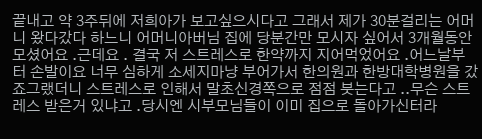끝내고 약 3주뒤에 저희아가 보고싶으시다고 그래서 제가 30분걸리는 어머니 왔다갔다 하느니 어머니아버님 집에 당분간만 모시자 싶어서 3개월동안 모셨어요 .근데요 . 결국 저 스트레스로 한약까지 지어먹었어요 .어느날부터 손발이요 너무 심하게 소세지마냥 부어가서 한의원과 한방대학병원을 갔죠그랬더니 스트레스로 인해서 말초신경쪽으로 점점 붓는다고 ..무슨 스트레스 받은거 있냐고 .당시엔 시부모님들이 이미 집으로 돌아가신터라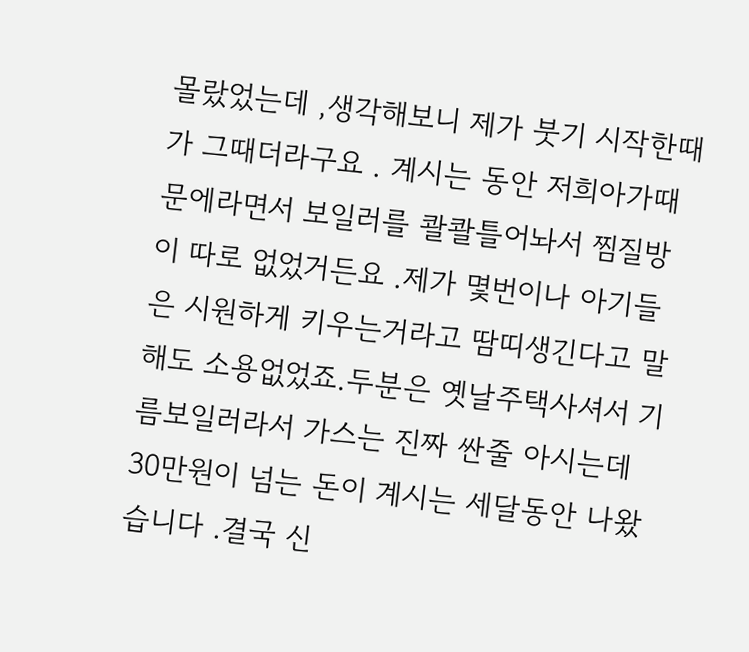몰랐었는데 ,생각해보니 제가 붓기 시작한때가 그때더라구요 . 계시는 동안 저희아가때문에라면서 보일러를 콸콸틀어놔서 찜질방이 따로 없었거든요 .제가 몇번이나 아기들은 시원하게 키우는거라고 땀띠생긴다고 말해도 소용없었죠.두분은 옛날주택사셔서 기름보일러라서 가스는 진짜 싼줄 아시는데 30만원이 넘는 돈이 계시는 세달동안 나왔습니다 .결국 신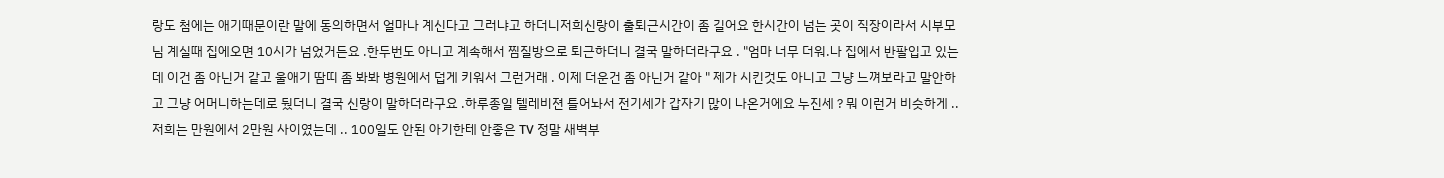랑도 첨에는 애기때문이란 말에 동의하면서 얼마나 계신다고 그러냐고 하더니저희신랑이 출퇴근시간이 좀 길어요 한시간이 넘는 곳이 직장이라서 시부모님 계실때 집에오면 10시가 넘었거든요 .한두번도 아니고 계속해서 찜질방으로 퇴근하더니 결국 말하더라구요 . "엄마 너무 더워.나 집에서 반팔입고 있는데 이건 좀 아닌거 같고 울애기 땀띠 좀 봐봐 병원에서 덥게 키워서 그런거래 . 이제 더운건 좀 아닌거 같아 " 제가 시킨것도 아니고 그냥 느껴보라고 말안하고 그냥 어머니하는데로 뒀더니 결국 신랑이 말하더라구요 .하루종일 텔레비젼 틀어놔서 전기세가 갑자기 많이 나온거에요 누진세 ? 뭐 이런거 비슷하게 ..저희는 만원에서 2만원 사이였는데 .. 100일도 안된 아기한테 안좋은 TV 정말 새벽부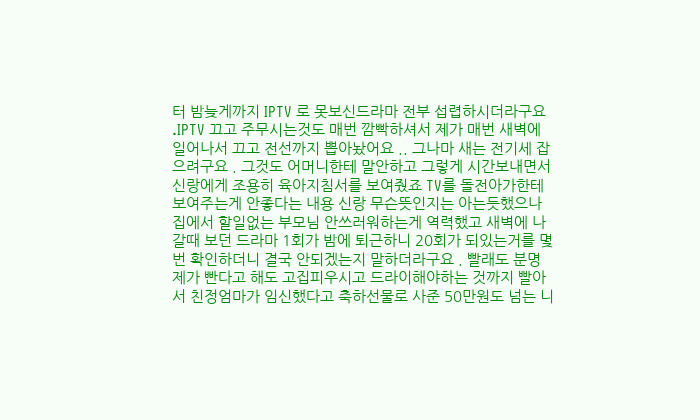터 밤늦게까지 IPTV 로 못보신드라마 전부 섭렵하시더라구요 .IPTV 끄고 주무시는것도 매번 깜빡하셔서 제가 매번 새벽에 일어나서 끄고 전선까지 뽑아놨어요 .. 그나마 새는 전기세 잡으려구요 . 그것도 어머니한테 말안하고 그렇게 시간보내면서 신랑에게 조용히 육아지침서를 보여줬죠 TV를 돌전아가한테 보여주는게 안좋다는 내용 신랑 무슨뜻인지는 아는듯했으나 집에서 할일없는 부모님 안쓰러워하는게 역력했고 새벽에 나갈때 보던 드라마 1회가 밤에 퇴근하니 20회가 되있는거를 몇번 확인하더니 결국 안되겠는지 말하더라구요 . 빨래도 분명 제가 빤다고 해도 고집피우시고 드라이해야하는 것까지 빨아서 친정엄마가 임신했다고 축하선물로 사준 50만원도 넘는 니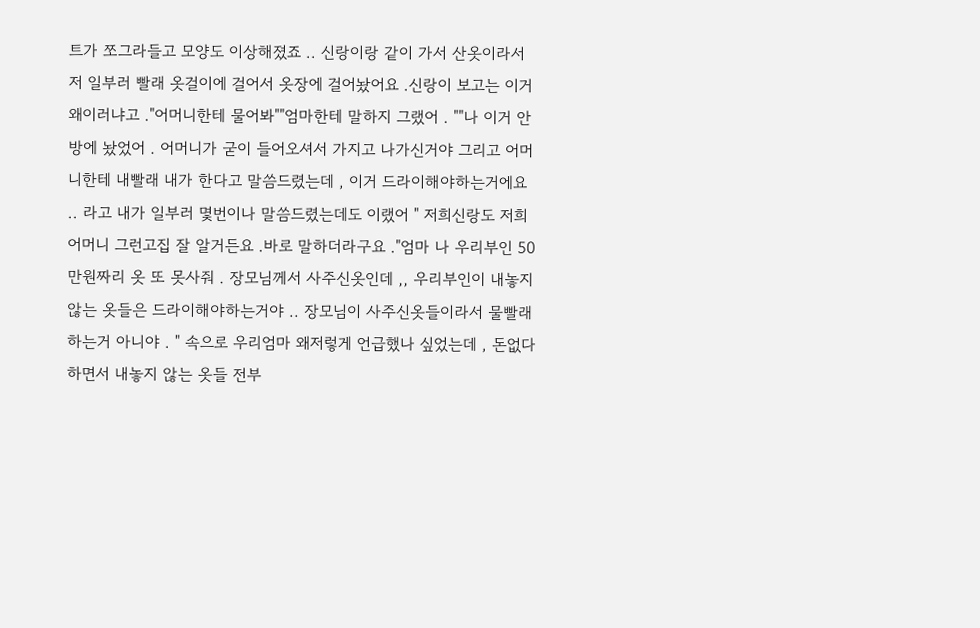트가 쪼그라들고 모양도 이상해졌죠 .. 신랑이랑 같이 가서 산옷이라서 저 일부러 빨래 옷걸이에 걸어서 옷장에 걸어놨어요 .신랑이 보고는 이거 왜이러냐고 ."어머니한테 물어봐""엄마한테 말하지 그랬어 . ""나 이거 안방에 놨었어 . 어머니가 굳이 들어오셔서 가지고 나가신거야 그리고 어머니한테 내빨래 내가 한다고 말씀드렸는데 , 이거 드라이해야하는거에요 .. 라고 내가 일부러 몇번이나 말씀드렸는데도 이랬어 " 저희신랑도 저희어머니 그런고집 잘 알거든요 .바로 말하더라구요 ."엄마 나 우리부인 50만원짜리 옷 또 못사줘 . 장모님께서 사주신옷인데 ,, 우리부인이 내놓지 않는 옷들은 드라이해야하는거야 .. 장모님이 사주신옷들이라서 물빨래하는거 아니야 . " 속으로 우리엄마 왜저렇게 언급했나 싶었는데 , 돈없다하면서 내놓지 않는 옷들 전부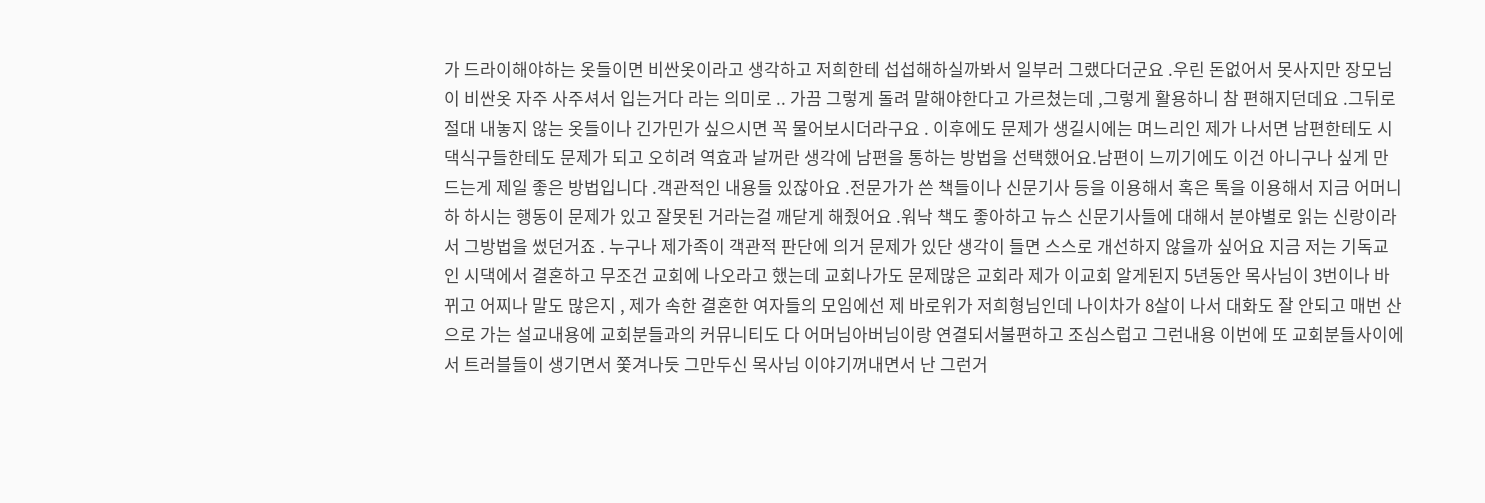가 드라이해야하는 옷들이면 비싼옷이라고 생각하고 저희한테 섭섭해하실까봐서 일부러 그랬다더군요 .우린 돈없어서 못사지만 장모님이 비싼옷 자주 사주셔서 입는거다 라는 의미로 .. 가끔 그렇게 돌려 말해야한다고 가르쳤는데 ,그렇게 활용하니 참 편해지던데요 .그뒤로 절대 내놓지 않는 옷들이나 긴가민가 싶으시면 꼭 물어보시더라구요 . 이후에도 문제가 생길시에는 며느리인 제가 나서면 남편한테도 시댁식구들한테도 문제가 되고 오히려 역효과 날꺼란 생각에 남편을 통하는 방법을 선택했어요.남편이 느끼기에도 이건 아니구나 싶게 만드는게 제일 좋은 방법입니다 .객관적인 내용들 있잖아요 .전문가가 쓴 책들이나 신문기사 등을 이용해서 혹은 톡을 이용해서 지금 어머니하 하시는 행동이 문제가 있고 잘못된 거라는걸 깨닫게 해줬어요 .워낙 책도 좋아하고 뉴스 신문기사들에 대해서 분야별로 읽는 신랑이라서 그방법을 썼던거죠 . 누구나 제가족이 객관적 판단에 의거 문제가 있단 생각이 들면 스스로 개선하지 않을까 싶어요 지금 저는 기독교인 시댁에서 결혼하고 무조건 교회에 나오라고 했는데 교회나가도 문제많은 교회라 제가 이교회 알게된지 5년동안 목사님이 3번이나 바뀌고 어찌나 말도 많은지 , 제가 속한 결혼한 여자들의 모임에선 제 바로위가 저희형님인데 나이차가 8살이 나서 대화도 잘 안되고 매번 산으로 가는 설교내용에 교회분들과의 커뮤니티도 다 어머님아버님이랑 연결되서불편하고 조심스럽고 그런내용 이번에 또 교회분들사이에서 트러블들이 생기면서 쫓겨나듯 그만두신 목사님 이야기꺼내면서 난 그런거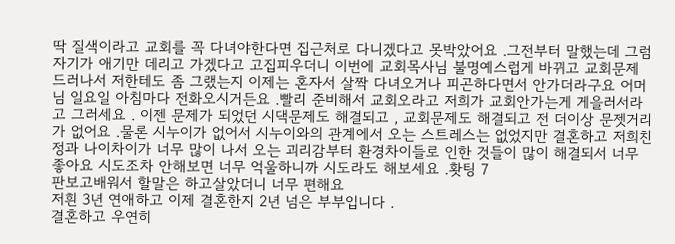딱 질색이라고 교회를 꼭 다녀야한다면 집근처로 다니겠다고 못박았어요 .그전부터 말했는데 그럼 자기가 애기만 데리고 가겠다고 고집피우더니 이번에 교회목사님 불명예스럽게 바뀌고 교회문제 드러나서 저한테도 좀 그랬는지 이제는 혼자서 살짝 다녀오거나 피곤하다면서 안가더라구요 어머님 일요일 아침마다 전화오시거든요 .빨리 준비해서 교회오라고 저희가 교회안가는게 게을러서라고 그러세요 . 이젠 문제가 되었던 시댁문제도 해결되고 , 교회문제도 해결되고 전 더이상 문젯거리가 없어요 .물론 시누이가 없어서 시누이와의 관계에서 오는 스트레스는 없었지만 결혼하고 저희친정과 나이차이가 너무 많이 나서 오는 괴리감부터 환경차이들로 인한 것들이 많이 해결되서 너무 좋아요 시도조차 안해보면 너무 억울하니까 시도라도 해보세요 .홧팅 7
판보고배워서 할말은 하고살았더니 너무 편해요
저흰 3년 연애하고 이제 결혼한지 2년 넘은 부부입니다 .
결혼하고 우연히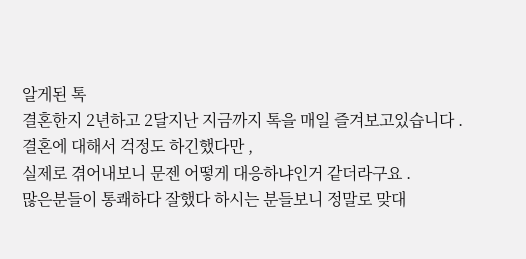알게된 톡
결혼한지 2년하고 2달지난 지금까지 톡을 매일 즐겨보고있습니다 .
결혼에 대해서 걱정도 하긴했다만 ,
실제로 겪어내보니 문젠 어떻게 대응하냐인거 같더라구요 .
많은분들이 통쾌하다 잘했다 하시는 분들보니 정말로 맞대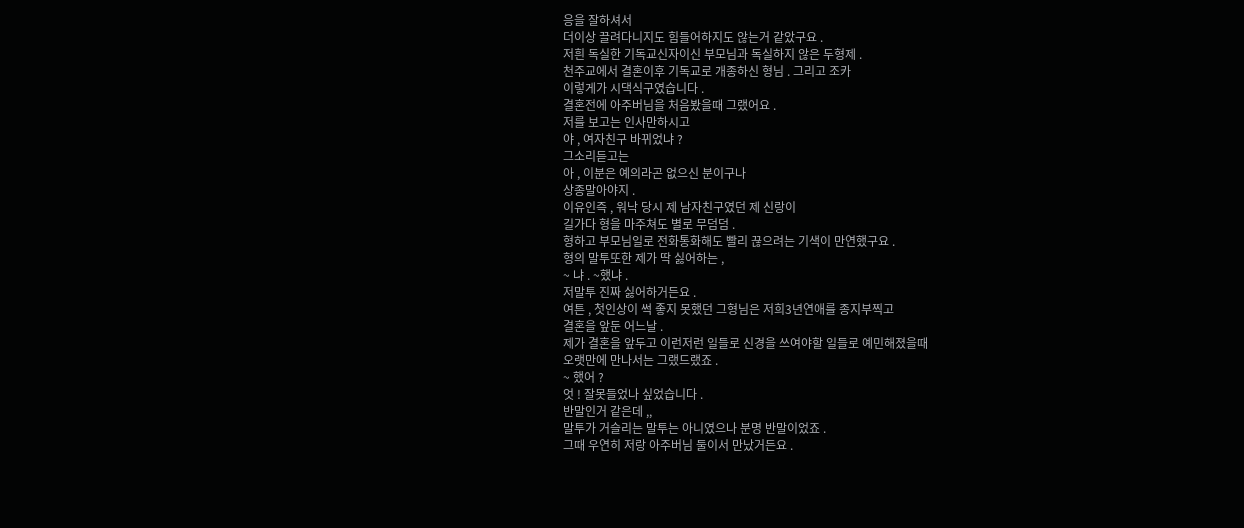응을 잘하셔서
더이상 끌려다니지도 힘들어하지도 않는거 같았구요 .
저흰 독실한 기독교신자이신 부모님과 독실하지 않은 두형제 .
천주교에서 결혼이후 기독교로 개종하신 형님 . 그리고 조카
이렇게가 시댁식구였습니다 .
결혼전에 아주버님을 처음봤을때 그랬어요 .
저를 보고는 인사만하시고
야 , 여자친구 바뀌었냐 ?
그소리듣고는
아 , 이분은 예의라곤 없으신 분이구나
상종말아야지 .
이유인즉 , 워낙 당시 제 남자친구였던 제 신랑이
길가다 형을 마주쳐도 별로 무덤덤 .
형하고 부모님일로 전화통화해도 빨리 끊으려는 기색이 만연했구요 .
형의 말투또한 제가 딱 싫어하는 ,
~ 냐 . ~했냐 .
저말투 진짜 싫어하거든요 .
여튼 , 첫인상이 썩 좋지 못했던 그형님은 저희3년연애를 종지부찍고
결혼을 앞둔 어느날 .
제가 결혼을 앞두고 이런저런 일들로 신경을 쓰여야할 일들로 예민해졌을때
오랫만에 만나서는 그랬드랬죠 .
~ 했어 ?
엇 ! 잘못들었나 싶었습니다 .
반말인거 같은데 ,,
말투가 거슬리는 말투는 아니였으나 분명 반말이었죠 .
그때 우연히 저랑 아주버님 둘이서 만났거든요 .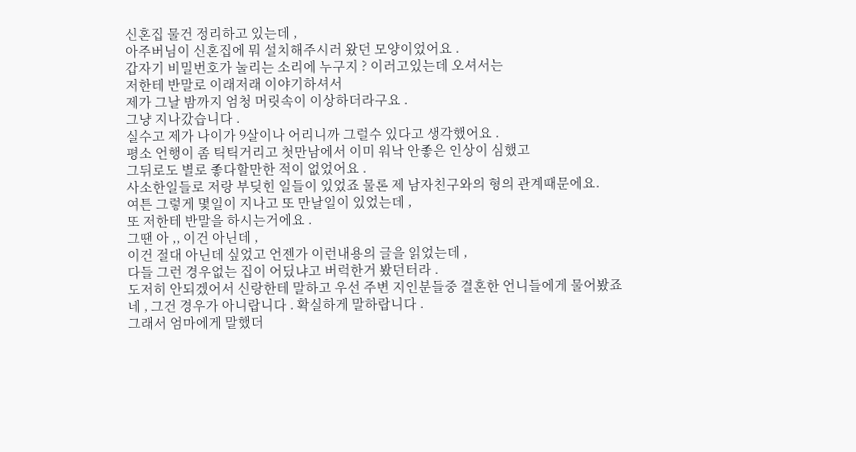신혼집 물건 정리하고 있는데 ,
아주버님이 신혼집에 뭐 설치해주시러 왔던 모양이었어요 .
갑자기 비밀번호가 눌리는 소리에 누구지 ? 이러고있는데 오셔서는
저한테 반말로 이래저래 이야기하셔서
제가 그날 밤까지 엄청 머릿속이 이상하더라구요 .
그냥 지나갔습니다 .
실수고 제가 나이가 9살이나 어리니까 그럴수 있다고 생각했어요 .
평소 언행이 좀 틱틱거리고 첫만남에서 이미 워낙 안좋은 인상이 심했고
그뒤로도 별로 좋다할만한 적이 없었어요 .
사소한일들로 저랑 부딪힌 일들이 있었죠 물론 제 남자친구와의 형의 관계때문에요.
여튼 그렇게 몇일이 지나고 또 만날일이 있었는데 ,
또 저한테 반말을 하시는거에요 .
그땐 아 ,, 이건 아닌데 ,
이건 절대 아닌데 싶었고 언젠가 이런내용의 글을 읽었는데 ,
다들 그런 경우없는 집이 어딨냐고 버럭한거 봤던터라 .
도저히 안되겠어서 신랑한테 말하고 우선 주변 지인분들중 결혼한 언니들에게 물어봤죠
네 , 그건 경우가 아니랍니다 . 확실하게 말하랍니다 .
그래서 엄마에게 말했더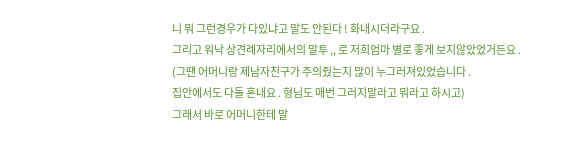니 뭐 그런경우가 다있냐고 말도 안된다 ! 화내시더라구요 .
그리고 워낙 상견례자리에서의 말투 ,, 로 저희엄마 별로 좋게 보지않았었거든요 .
(그떈 어머니랑 제남자친구가 주의줬는지 많이 누그러져있었습니다 .
집안에서도 다들 혼내요 . 형님도 매번 그러지말라고 뭐라고 하시고)
그래서 바로 어머니한테 말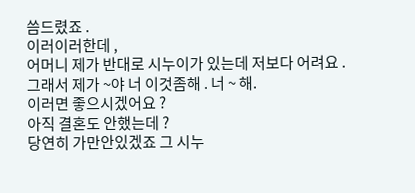씀드렸죠 .
이러이러한데 ,
어머니 제가 반대로 시누이가 있는데 저보다 어려요 .
그래서 제가 ~야 너 이것좀해 . 너 ~ 해.
이러면 좋으시겠어요 ?
아직 결혼도 안했는데 ?
당연히 가만안있겠죠 그 시누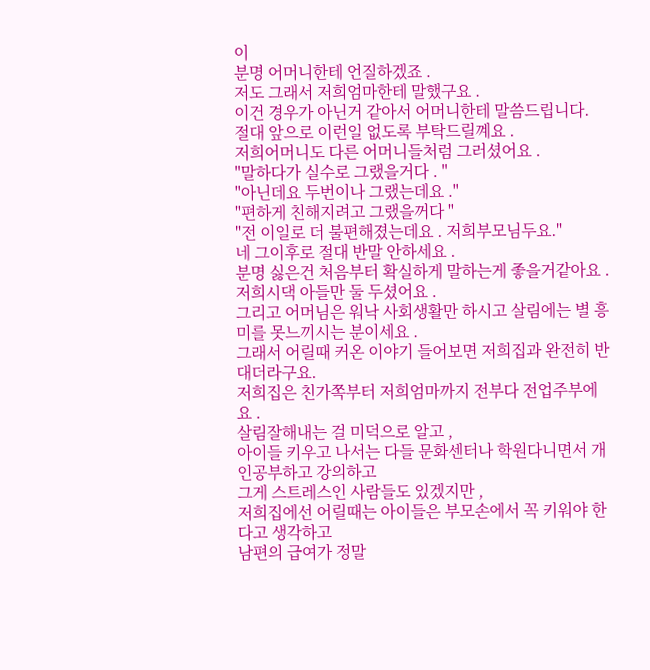이
분명 어머니한테 언질하겠죠 .
저도 그래서 저희엄마한테 말했구요 .
이건 경우가 아닌거 같아서 어머니한테 말씀드립니다.
절대 앞으로 이런일 없도록 부탁드릴꼐요 .
저희어머니도 다른 어머니들처럼 그러셨어요 .
"말하다가 실수로 그랬을거다 . "
"아닌데요 두번이나 그랬는데요 ."
"편하게 친해지려고 그랬을꺼다 "
"전 이일로 더 불편해졌는데요 . 저희부모님두요."
네 그이후로 절대 반말 안하세요 .
분명 싫은건 처음부터 확실하게 말하는게 좋을거같아요 .
저희시댁 아들만 둘 두셨어요 .
그리고 어머님은 워낙 사회생활만 하시고 살림에는 별 흥미를 못느끼시는 분이세요 .
그래서 어릴때 커온 이야기 들어보면 저희집과 완전히 반대더라구요.
저희집은 친가쪽부터 저희엄마까지 전부다 전업주부에요 .
살림잘해내는 걸 미덕으로 알고 ,
아이들 키우고 나서는 다들 문화센터나 학원다니면서 개인공부하고 강의하고
그게 스트레스인 사람들도 있겠지만 ,
저희집에선 어릴때는 아이들은 부모손에서 꼭 키워야 한다고 생각하고
남편의 급여가 정말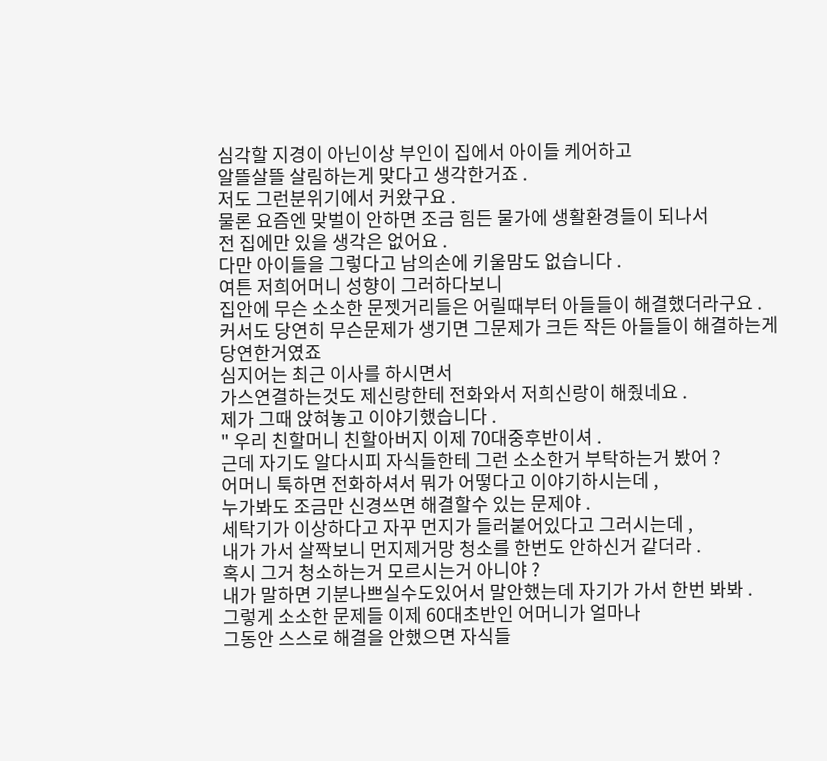심각할 지경이 아닌이상 부인이 집에서 아이들 케어하고
알뜰살뜰 살림하는게 맞다고 생각한거죠 .
저도 그런분위기에서 커왔구요 .
물론 요즘엔 맞벌이 안하면 조금 힘든 물가에 생활환경들이 되나서
전 집에만 있을 생각은 없어요 .
다만 아이들을 그렇다고 남의손에 키울맘도 없습니다 .
여튼 저희어머니 성향이 그러하다보니
집안에 무슨 소소한 문젯거리들은 어릴때부터 아들들이 해결했더라구요 .
커서도 당연히 무슨문제가 생기면 그문제가 크든 작든 아들들이 해결하는게 당연한거였죠
심지어는 최근 이사를 하시면서
가스연결하는것도 제신랑한테 전화와서 저희신랑이 해줬네요 .
제가 그때 앉혀놓고 이야기했습니다 .
" 우리 친할머니 친할아버지 이제 70대중후반이셔 .
근데 자기도 알다시피 자식들한테 그런 소소한거 부탁하는거 봤어 ?
어머니 툭하면 전화하셔서 뭐가 어떻다고 이야기하시는데 ,
누가봐도 조금만 신경쓰면 해결할수 있는 문제야 .
세탁기가 이상하다고 자꾸 먼지가 들러붙어있다고 그러시는데 ,
내가 가서 살짝보니 먼지제거망 청소를 한번도 안하신거 같더라 .
혹시 그거 청소하는거 모르시는거 아니야 ?
내가 말하면 기분나쁘실수도있어서 말안했는데 자기가 가서 한번 봐봐 .
그렇게 소소한 문제들 이제 60대초반인 어머니가 얼마나
그동안 스스로 해결을 안했으면 자식들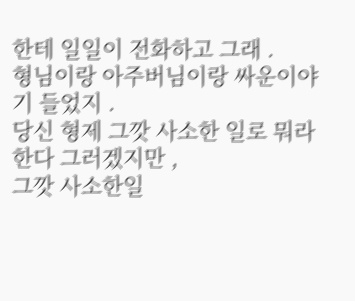한테 일일이 전화하고 그래 .
형님이랑 아주버님이랑 싸운이야기 들었지 .
당신 형제 그깟 사소한 일로 뭐라한다 그러겠지만 ,
그깟 사소한일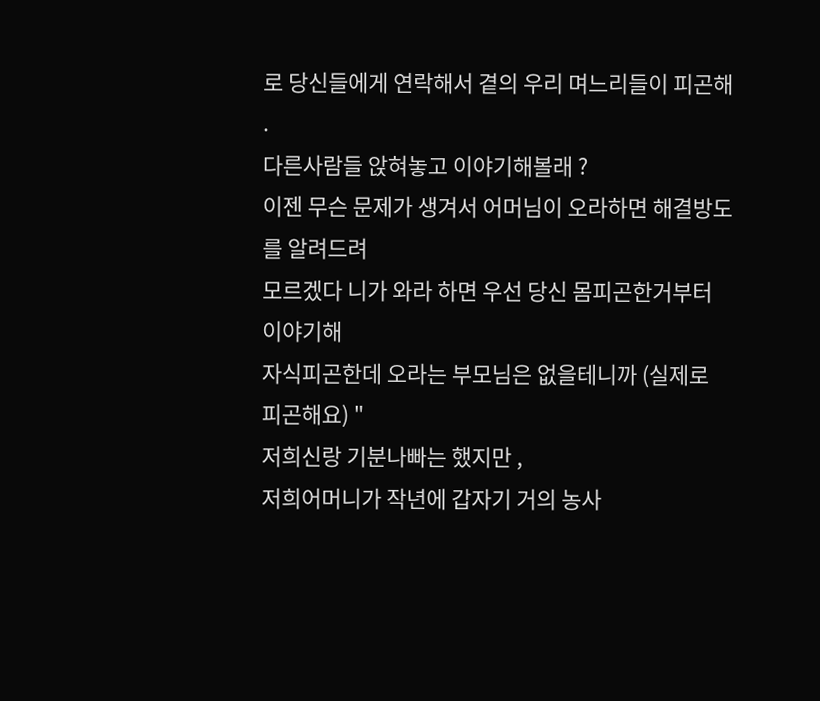로 당신들에게 연락해서 곁의 우리 며느리들이 피곤해 .
다른사람들 앉혀놓고 이야기해볼래 ?
이젠 무슨 문제가 생겨서 어머님이 오라하면 해결방도를 알려드려
모르겠다 니가 와라 하면 우선 당신 몸피곤한거부터 이야기해
자식피곤한데 오라는 부모님은 없을테니까 (실제로 피곤해요) "
저희신랑 기분나빠는 했지만 ,
저희어머니가 작년에 갑자기 거의 농사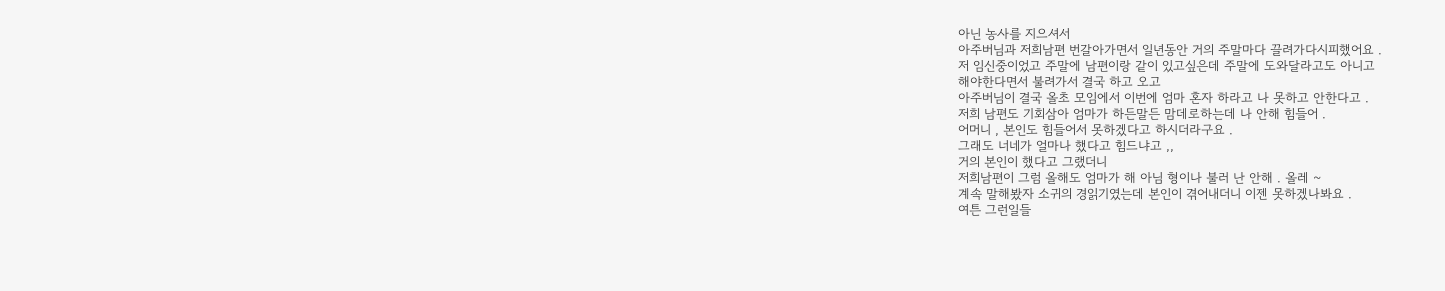아닌 농사를 지으셔서
아주버님과 저희남편 번갈아가면서 일년동안 거의 주말마다 끌려가다시피했어요 .
저 임신중이었고 주말에 남편이랑 같이 있고싶은데 주말에 도와달라고도 아니고
해야한다면서 불려가서 결국 하고 오고
아주버님이 결국 올초 모임에서 이번에 엄마 혼자 하라고 나 못하고 안한다고 .
저희 남편도 기회삼아 엄마가 하든말든 맘데로하는데 나 안해 힘들어 .
어머니 , 본인도 힘들어서 못하겠다고 하시더라구요 .
그래도 너네가 얼마나 했다고 힘드냐고 ,,
거의 본인이 했다고 그랬더니
저희남편이 그럼 올해도 엄마가 해 아님 형이나 불러 난 안해 . 올레 ~
계속 말해봤자 소귀의 경읽기였는데 본인이 겪어내더니 이젠 못하겠나봐요 .
여튼 그런일들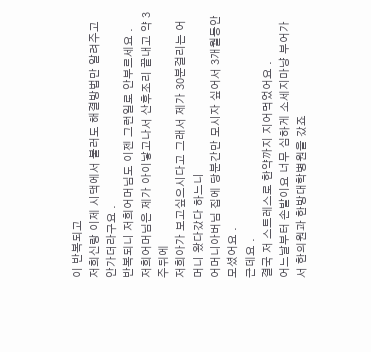이 반복되고
저희신랑 이제 시댁에서 불러도 해결방법만 알려주고 안가더라구요 .
반복되니 저희어머님도 이젠 그런일로 안부르세요 .
저희어머님은 제가 아이낳고나서 산후조리 끝내고 약 3주뒤에
저희아가 보고싶으시다고 그래서 제가 30분걸리는 어머니 왔다갔다 하느니
어머니아버님 집에 당분간만 모시자 싶어서 3개월동안 모셨어요 .
근데요 .
결국 저 스트레스로 한약까지 지어먹었어요 .
어느날부터 손발이요 너무 심하게 소세지마냥 부어가서 한의원과 한방대학병원을 갔죠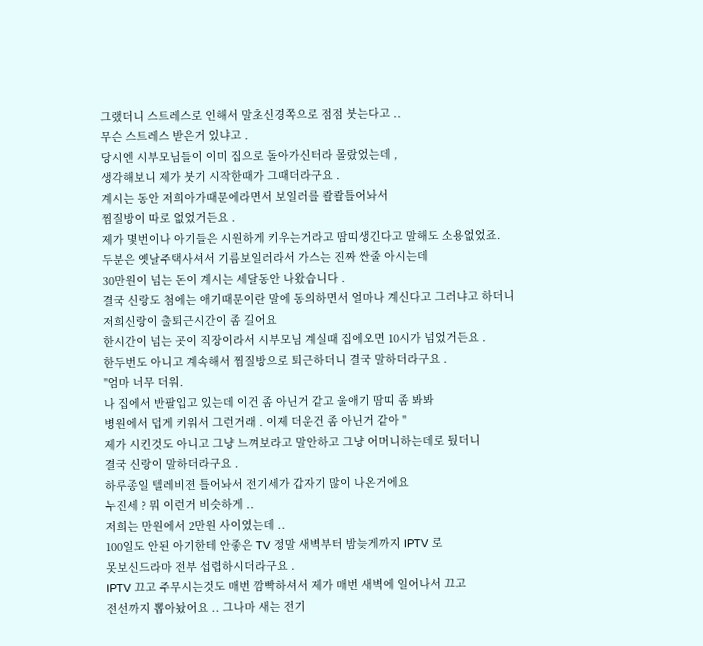그랬더니 스트레스로 인해서 말초신경쪽으로 점점 붓는다고 ..
무슨 스트레스 받은거 있냐고 .
당시엔 시부모님들이 이미 집으로 돌아가신터라 몰랐었는데 ,
생각해보니 제가 붓기 시작한때가 그때더라구요 .
계시는 동안 저희아가때문에라면서 보일러를 콸콸틀어놔서
찜질방이 따로 없었거든요 .
제가 몇번이나 아기들은 시원하게 키우는거라고 땀띠생긴다고 말해도 소용없었죠.
두분은 옛날주택사셔서 기름보일러라서 가스는 진짜 싼줄 아시는데
30만원이 넘는 돈이 계시는 세달동안 나왔습니다 .
결국 신랑도 첨에는 애기때문이란 말에 동의하면서 얼마나 계신다고 그러냐고 하더니
저희신랑이 출퇴근시간이 좀 길어요
한시간이 넘는 곳이 직장이라서 시부모님 계실때 집에오면 10시가 넘었거든요 .
한두번도 아니고 계속해서 찜질방으로 퇴근하더니 결국 말하더라구요 .
"엄마 너무 더워.
나 집에서 반팔입고 있는데 이건 좀 아닌거 같고 울애기 땀띠 좀 봐봐
병원에서 덥게 키워서 그런거래 . 이제 더운건 좀 아닌거 같아 "
제가 시킨것도 아니고 그냥 느껴보라고 말안하고 그냥 어머니하는데로 뒀더니
결국 신랑이 말하더라구요 .
하루종일 텔레비젼 틀어놔서 전기세가 갑자기 많이 나온거에요
누진세 ? 뭐 이런거 비슷하게 ..
저희는 만원에서 2만원 사이였는데 ..
100일도 안된 아기한테 안좋은 TV 정말 새벽부터 밤늦게까지 IPTV 로
못보신드라마 전부 섭렵하시더라구요 .
IPTV 끄고 주무시는것도 매번 깜빡하셔서 제가 매번 새벽에 일어나서 끄고
전선까지 뽑아놨어요 .. 그나마 새는 전기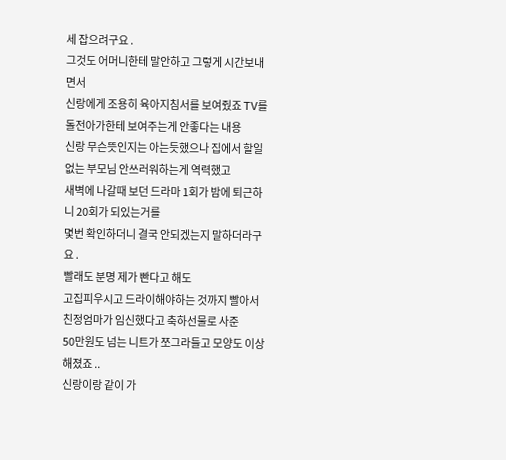세 잡으려구요 .
그것도 어머니한테 말안하고 그렇게 시간보내면서
신랑에게 조용히 육아지침서를 보여줬죠 TV를 돌전아가한테 보여주는게 안좋다는 내용
신랑 무슨뜻인지는 아는듯했으나 집에서 할일없는 부모님 안쓰러워하는게 역력했고
새벽에 나갈때 보던 드라마 1회가 밤에 퇴근하니 20회가 되있는거를
몇번 확인하더니 결국 안되겠는지 말하더라구요 .
빨래도 분명 제가 빤다고 해도
고집피우시고 드라이해야하는 것까지 빨아서
친정엄마가 임신했다고 축하선물로 사준
50만원도 넘는 니트가 쪼그라들고 모양도 이상해졌죠 ..
신랑이랑 같이 가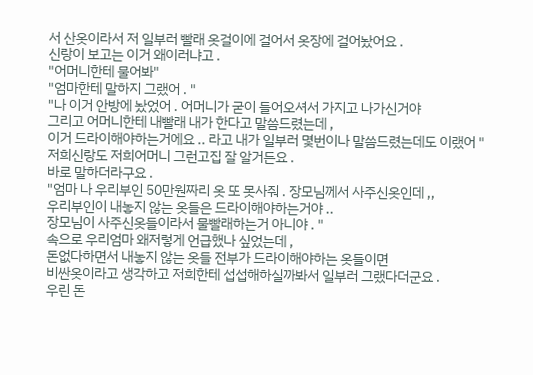서 산옷이라서 저 일부러 빨래 옷걸이에 걸어서 옷장에 걸어놨어요 .
신랑이 보고는 이거 왜이러냐고 .
"어머니한테 물어봐"
"엄마한테 말하지 그랬어 . "
"나 이거 안방에 놨었어 . 어머니가 굳이 들어오셔서 가지고 나가신거야
그리고 어머니한테 내빨래 내가 한다고 말씀드렸는데 ,
이거 드라이해야하는거에요 .. 라고 내가 일부러 몇번이나 말씀드렸는데도 이랬어 "
저희신랑도 저희어머니 그런고집 잘 알거든요 .
바로 말하더라구요 .
"엄마 나 우리부인 50만원짜리 옷 또 못사줘 . 장모님께서 사주신옷인데 ,,
우리부인이 내놓지 않는 옷들은 드라이해야하는거야 ..
장모님이 사주신옷들이라서 물빨래하는거 아니야 . "
속으로 우리엄마 왜저렇게 언급했나 싶었는데 ,
돈없다하면서 내놓지 않는 옷들 전부가 드라이해야하는 옷들이면
비싼옷이라고 생각하고 저희한테 섭섭해하실까봐서 일부러 그랬다더군요 .
우린 돈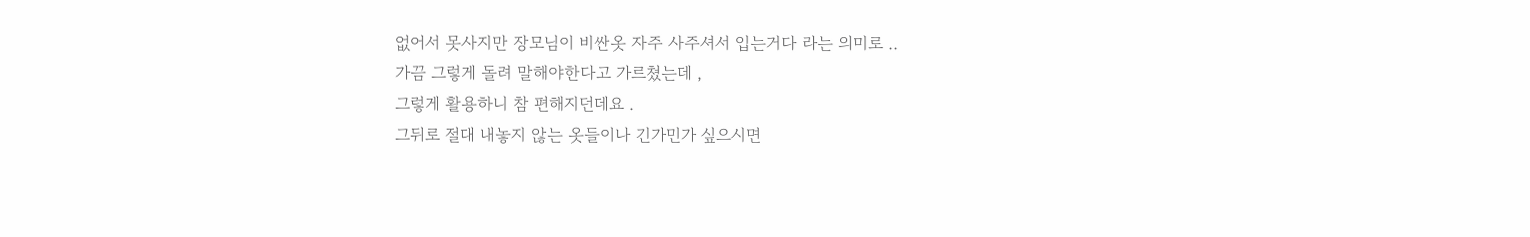없어서 못사지만 장모님이 비싼옷 자주 사주셔서 입는거다 라는 의미로 ..
가끔 그렇게 돌려 말해야한다고 가르쳤는데 ,
그렇게 활용하니 참 편해지던데요 .
그뒤로 절대 내놓지 않는 옷들이나 긴가민가 싶으시면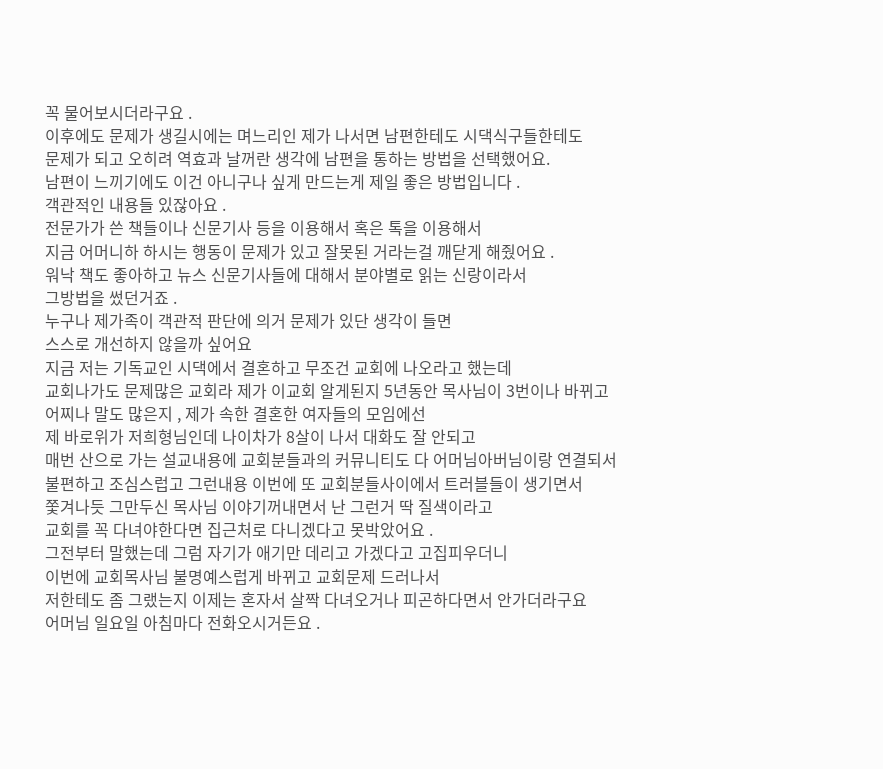꼭 물어보시더라구요 .
이후에도 문제가 생길시에는 며느리인 제가 나서면 남편한테도 시댁식구들한테도
문제가 되고 오히려 역효과 날꺼란 생각에 남편을 통하는 방법을 선택했어요.
남편이 느끼기에도 이건 아니구나 싶게 만드는게 제일 좋은 방법입니다 .
객관적인 내용들 있잖아요 .
전문가가 쓴 책들이나 신문기사 등을 이용해서 혹은 톡을 이용해서
지금 어머니하 하시는 행동이 문제가 있고 잘못된 거라는걸 깨닫게 해줬어요 .
워낙 책도 좋아하고 뉴스 신문기사들에 대해서 분야별로 읽는 신랑이라서
그방법을 썼던거죠 .
누구나 제가족이 객관적 판단에 의거 문제가 있단 생각이 들면
스스로 개선하지 않을까 싶어요
지금 저는 기독교인 시댁에서 결혼하고 무조건 교회에 나오라고 했는데
교회나가도 문제많은 교회라 제가 이교회 알게된지 5년동안 목사님이 3번이나 바뀌고
어찌나 말도 많은지 , 제가 속한 결혼한 여자들의 모임에선
제 바로위가 저희형님인데 나이차가 8살이 나서 대화도 잘 안되고
매번 산으로 가는 설교내용에 교회분들과의 커뮤니티도 다 어머님아버님이랑 연결되서
불편하고 조심스럽고 그런내용 이번에 또 교회분들사이에서 트러블들이 생기면서
쫓겨나듯 그만두신 목사님 이야기꺼내면서 난 그런거 딱 질색이라고
교회를 꼭 다녀야한다면 집근처로 다니겠다고 못박았어요 .
그전부터 말했는데 그럼 자기가 애기만 데리고 가겠다고 고집피우더니
이번에 교회목사님 불명예스럽게 바뀌고 교회문제 드러나서
저한테도 좀 그랬는지 이제는 혼자서 살짝 다녀오거나 피곤하다면서 안가더라구요
어머님 일요일 아침마다 전화오시거든요 .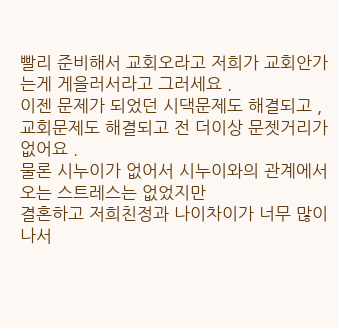빨리 준비해서 교회오라고 저희가 교회안가는게 게을러서라고 그러세요 .
이젠 문제가 되었던 시댁문제도 해결되고 ,
교회문제도 해결되고 전 더이상 문젯거리가 없어요 .
물론 시누이가 없어서 시누이와의 관계에서 오는 스트레스는 없었지만
결혼하고 저희친정과 나이차이가 너무 많이 나서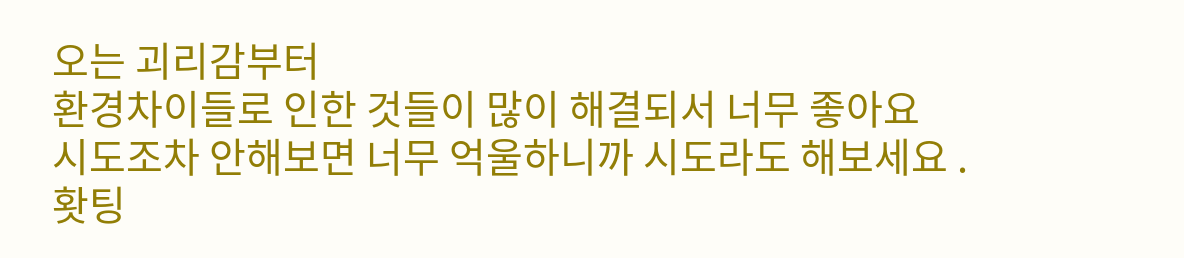오는 괴리감부터
환경차이들로 인한 것들이 많이 해결되서 너무 좋아요
시도조차 안해보면 너무 억울하니까 시도라도 해보세요 .
홧팅